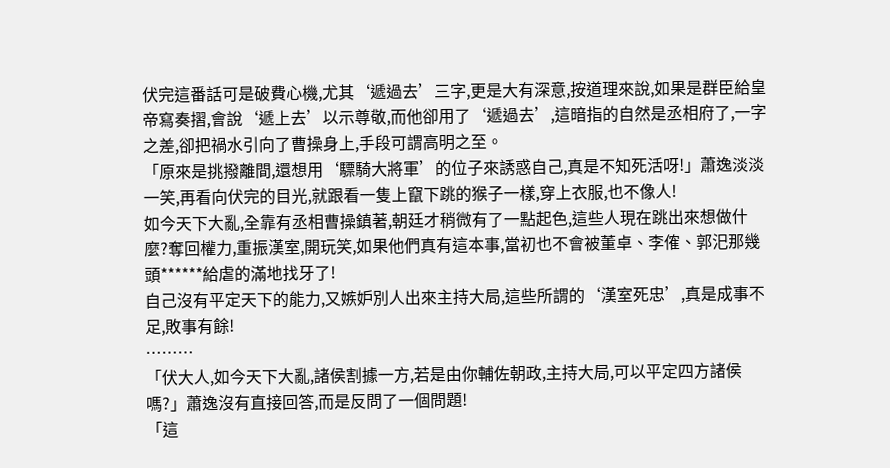伏完這番話可是破費心機,尤其‘遞過去’三字,更是大有深意,按道理來說,如果是群臣給皇帝寫奏摺,會說‘遞上去’以示尊敬,而他卻用了‘遞過去’,這暗指的自然是丞相府了,一字之差,卻把禍水引向了曹操身上,手段可謂高明之至。
「原來是挑撥離間,還想用‘驃騎大將軍’的位子來誘惑自己,真是不知死活呀!」蕭逸淡淡一笑,再看向伏完的目光,就跟看一隻上竄下跳的猴子一樣,穿上衣服,也不像人!
如今天下大亂,全靠有丞相曹操鎮著,朝廷才稍微有了一點起色,這些人現在跳出來想做什麼?奪回權力,重振漢室,開玩笑,如果他們真有這本事,當初也不會被董卓、李傕、郭汜那幾頭******給虐的滿地找牙了!
自己沒有平定天下的能力,又嫉妒別人出來主持大局,這些所謂的‘漢室死忠’,真是成事不足,敗事有餘!
………
「伏大人,如今天下大亂,諸侯割據一方,若是由你輔佐朝政,主持大局,可以平定四方諸侯嗎?」蕭逸沒有直接回答,而是反問了一個問題!
「這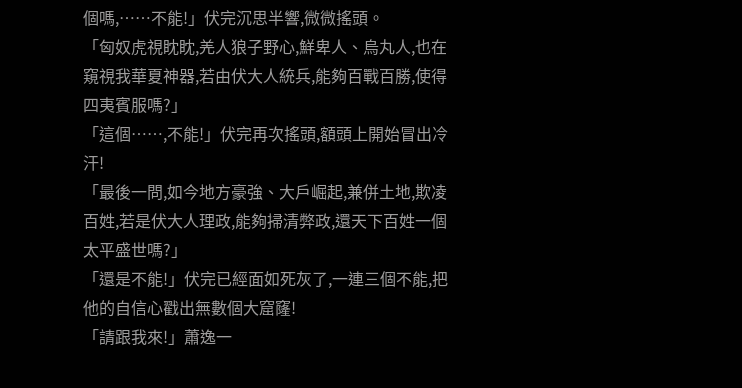個嗎,……不能!」伏完沉思半響,微微搖頭。
「匈奴虎視眈眈,羌人狼子野心,鮮卑人、烏丸人,也在窺視我華夏神器,若由伏大人統兵,能夠百戰百勝,使得四夷賓服嗎?」
「這個……,不能!」伏完再次搖頭,額頭上開始冒出冷汗!
「最後一問,如今地方豪強、大戶崛起,兼併土地,欺凌百姓,若是伏大人理政,能夠掃清弊政,還天下百姓一個太平盛世嗎?」
「還是不能!」伏完已經面如死灰了,一連三個不能,把他的自信心戳出無數個大窟窿!
「請跟我來!」蕭逸一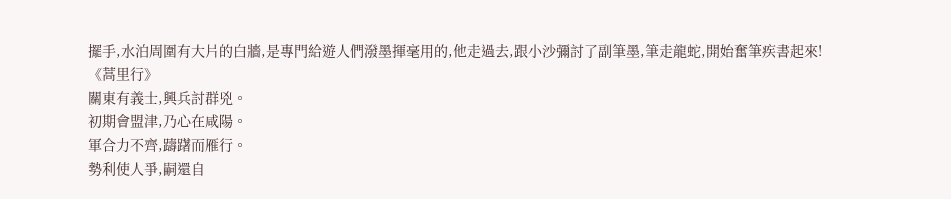擺手,水泊周圍有大片的白牆,是專門給遊人們潑墨揮毫用的,他走過去,跟小沙彌討了副筆墨,筆走龍蛇,開始奮筆疾書起來!
《蒿里行》
關東有義士,興兵討群兇。
初期會盟津,乃心在咸陽。
軍合力不齊,躊躇而雁行。
勢利使人爭,嗣還自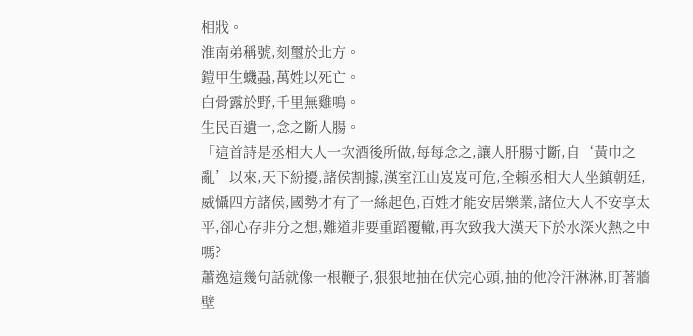相戕。
淮南弟稱號,刻璽於北方。
鎧甲生蟣蝨,萬姓以死亡。
白骨露於野,千里無雞鳴。
生民百遺一,念之斷人腸。
「這首詩是丞相大人一次酒後所做,每每念之,讓人肝腸寸斷,自‘黃巾之亂’以來,天下紛擾,諸侯割據,漢室江山岌岌可危,全賴丞相大人坐鎮朝廷,威懾四方諸侯,國勢才有了一絲起色,百姓才能安居樂業,諸位大人不安享太平,卻心存非分之想,難道非要重蹈覆轍,再次致我大漢天下於水深火熱之中嗎?
蕭逸這幾句話就像一根鞭子,狠狠地抽在伏完心頭,抽的他冷汗淋淋,盯著牆壁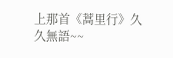上那首《蒿里行》久久無語~~